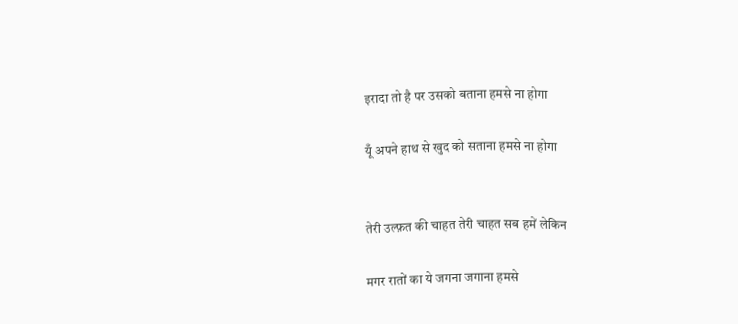इरादा तो है पर उसको बताना हमसे ना होगा

यूँ अपने हाथ से खुद को सताना हमसे ना होगा


तेरी उल्फ़त की चाहत तेरी चाहत सब हमें लेकिन

मगर रातों का ये जगना जगाना हमसे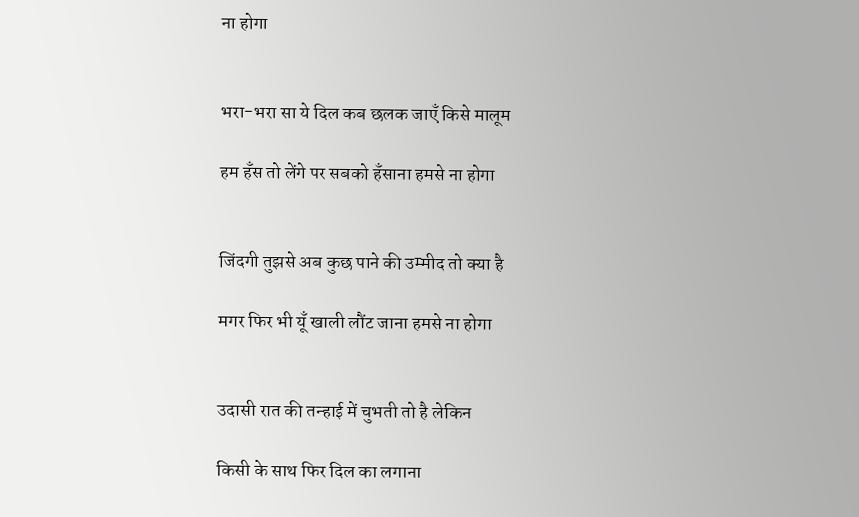ना होगा


भरा-भरा सा ये दिल कब छलक जाएँ किसे मालूम

हम हँस तो लेंगे पर सबको हँसाना हमसे ना होगा


जिंदगी तुझसे अब कुछ पाने की उम्मीद तो क्या है

मगर फिर भी यूँ खाली लौंट जाना हमसे ना होगा


उदासी रात की तन्हाई में चुभती तो है लेकिन

किसी के साथ फिर दिल का लगाना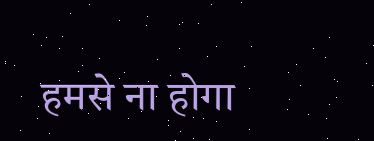हमसे ना होगा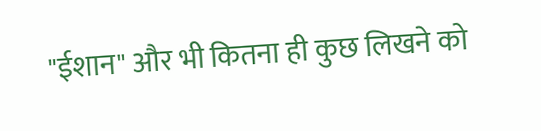"ईशान" और भी कितना ही कुछ लिखने को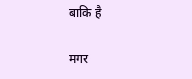बाकि है

मगर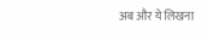अब और ये लिखना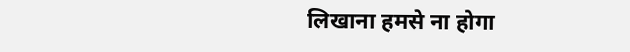लिखाना हमसे ना होगा